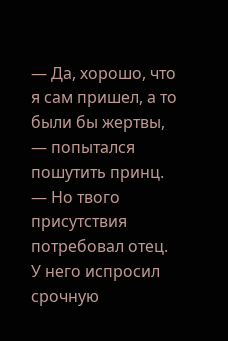— Да, хорошо, что я сам пришел, а то были бы жертвы, — попытался пошутить принц. — Но твого присутствия потребовал отец. У него испросил срочную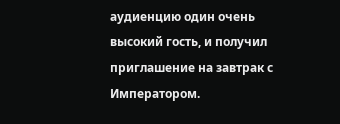аудиенцию один очень высокий гость, и получил приглашение на завтрак с Императором.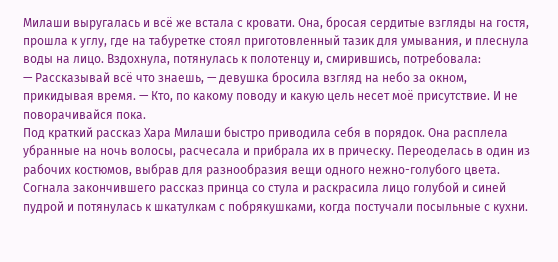Милаши выругалась и всё же встала с кровати. Она, бросая сердитые взгляды на гостя, прошла к углу, где на табуретке стоял приготовленный тазик для умывания, и плеснула воды на лицо. Вздохнула, потянулась к полотенцу и, смирившись, потребовала:
— Рассказывай всё что знаешь, — девушка бросила взгляд на небо за окном, прикидывая время. — Кто, по какому поводу и какую цель несет моё присутствие. И не поворачивайся пока.
Под краткий рассказ Хара Милаши быстро приводила себя в порядок. Она расплела убранные на ночь волосы, расчесала и прибрала их в прическу. Переоделась в один из рабочих костюмов, выбрав для разнообразия вещи одного нежно-голубого цвета. Согнала закончившего рассказ принца со стула и раскрасила лицо голубой и синей пудрой и потянулась к шкатулкам с побрякушками, когда постучали посыльные с кухни.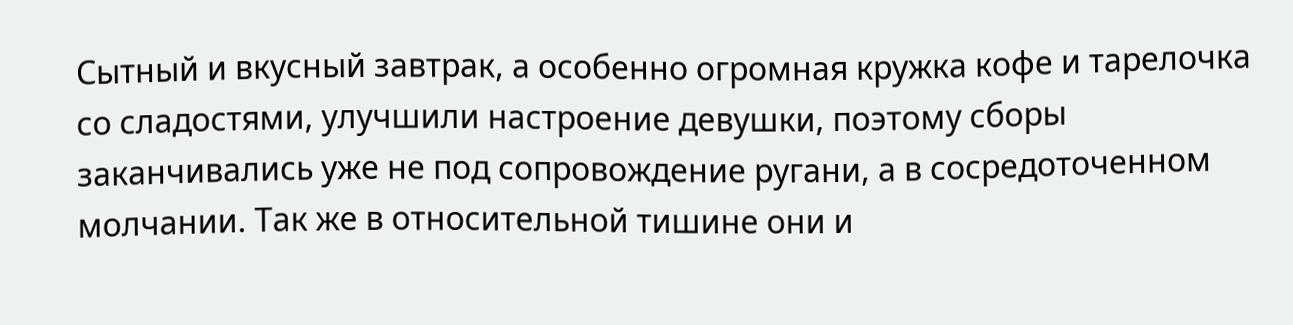Сытный и вкусный завтрак, а особенно огромная кружка кофе и тарелочка со сладостями, улучшили настроение девушки, поэтому сборы заканчивались уже не под сопровождение ругани, а в сосредоточенном молчании. Так же в относительной тишине они и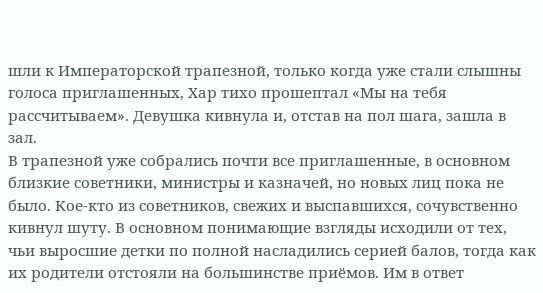шли к Императорской трапезной, только когда уже стали слышны голоса приглашенных, Хар тихо прошептал «Мы на тебя рассчитываем». Девушка кивнула и, отстав на пол шага, зашла в зал.
В трапезной уже собрались почти все приглашенные, в основном близкие советники, министры и казначей, но новых лиц пока не было. Кое-кто из советников, свежих и выспавшихся, сочувственно кивнул шуту. В основном понимающие взгляды исходили от тех, чьи выросшие детки по полной насладились серией балов, тогда как их родители отстояли на большинстве приёмов. Им в ответ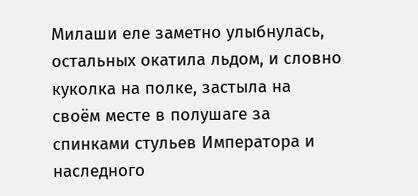Милаши еле заметно улыбнулась, остальных окатила льдом, и словно куколка на полке, застыла на своём месте в полушаге за спинками стульев Императора и наследного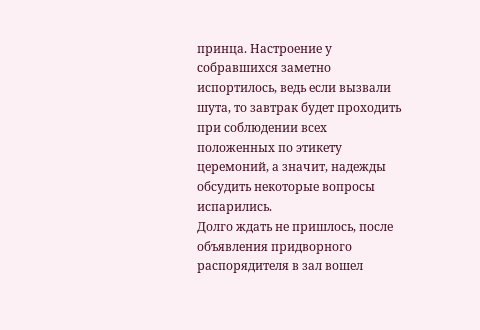принца. Настроение у собравшихся заметно испортилось, ведь если вызвали шута, то завтрак будет проходить при соблюдении всех положенных по этикету церемоний, а значит, надежды обсудить некоторые вопросы испарились.
Долго ждать не пришлось, после объявления придворного распорядителя в зал вошел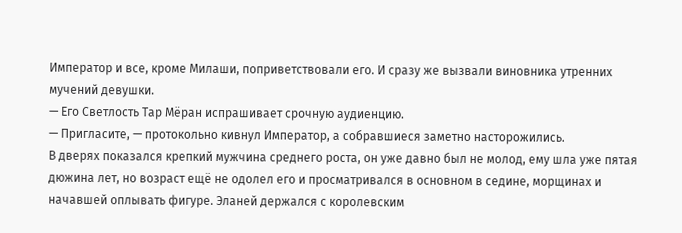Император и все, кроме Милаши, поприветствовали его. И сразу же вызвали виновника утренних мучений девушки.
— Его Светлость Тар Мёран испрашивает срочную аудиенцию.
— Пригласите, — протокольно кивнул Император, а собравшиеся заметно насторожились.
В дверях показался крепкий мужчина среднего роста, он уже давно был не молод, ему шла уже пятая дюжина лет, но возраст ещё не одолел его и просматривался в основном в седине, морщинах и начавшей оплывать фигуре. Эланей держался с королевским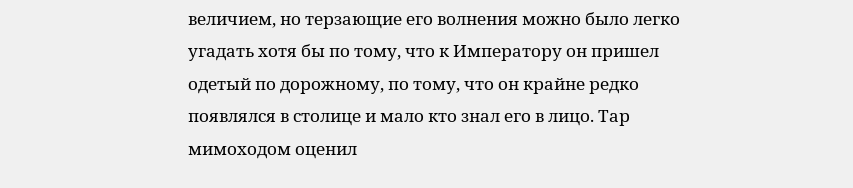величием, но терзающие его волнения можно было легко угадать хотя бы по тому, что к Императору он пришел одетый по дорожному, по тому, что он крайне редко появлялся в столице и мало кто знал его в лицо. Тар мимоходом оценил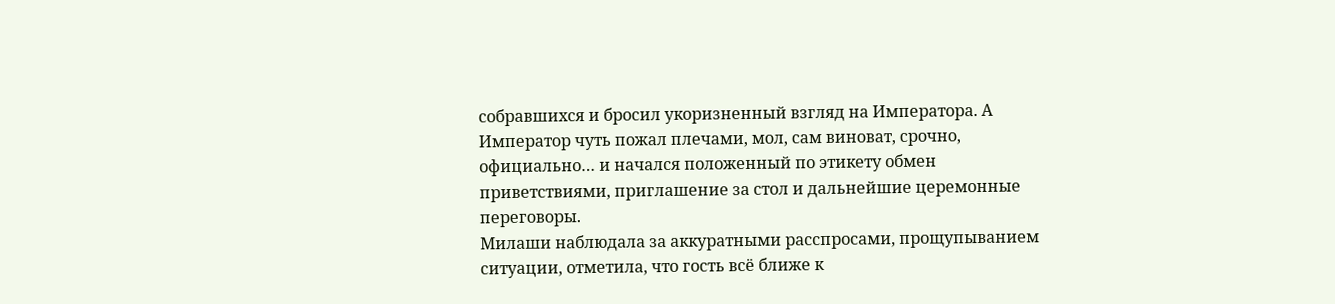собравшихся и бросил укоризненный взгляд на Императора. А Император чуть пожал плечами, мол, сам виноват, срочно, официально… и начался положенный по этикету обмен приветствиями, приглашение за стол и дальнейшие церемонные переговоры.
Милаши наблюдала за аккуратными расспросами, прощупыванием ситуации, отметила, что гость всё ближе к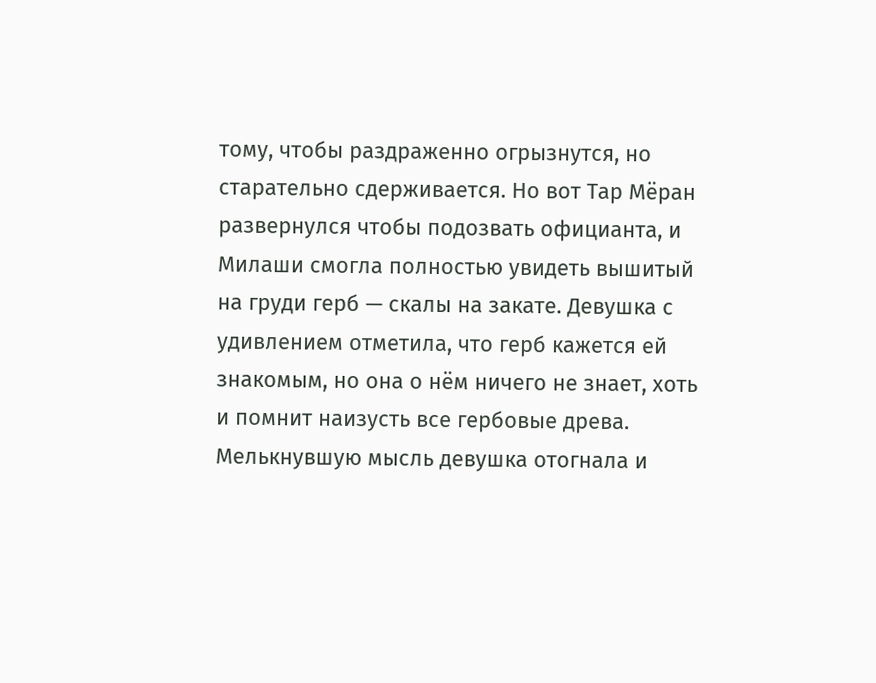тому, чтобы раздраженно огрызнутся, но старательно сдерживается. Но вот Тар Мёран развернулся чтобы подозвать официанта, и Милаши смогла полностью увидеть вышитый на груди герб — скалы на закате. Девушка с удивлением отметила, что герб кажется ей знакомым, но она о нём ничего не знает, хоть и помнит наизусть все гербовые древа. Мелькнувшую мысль девушка отогнала и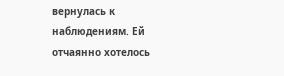вернулась к наблюдениям. Ей отчаянно хотелось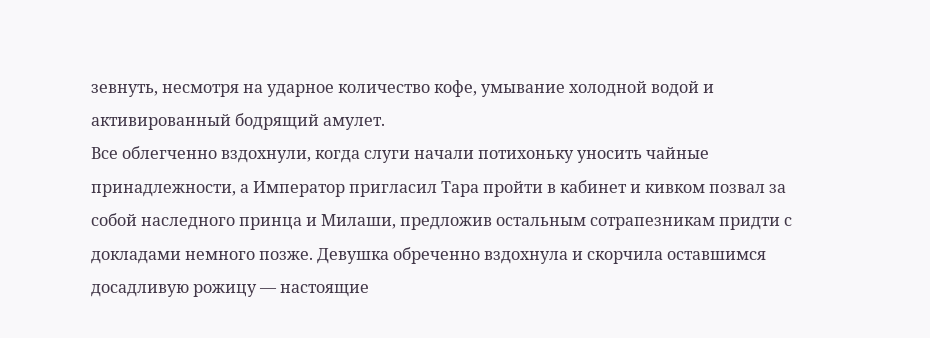зевнуть, несмотря на ударное количество кофе, умывание холодной водой и активированный бодрящий амулет.
Все облегченно вздохнули, когда слуги начали потихоньку уносить чайные принадлежности, а Император пригласил Тара пройти в кабинет и кивком позвал за собой наследного принца и Милаши, предложив остальным сотрапезникам придти с докладами немного позже. Девушка обреченно вздохнула и скорчила оставшимся досадливую рожицу — настоящие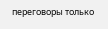переговоры только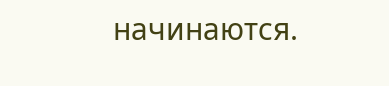начинаются.